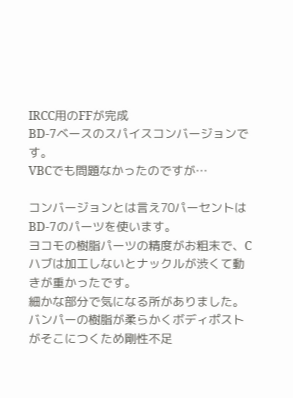IRCC用のFFが完成
BD-7ベースのスパイスコンバージョンです。
VBCでも問題なかったのですが…

コンバージョンとは言え70パーセントはBD-7のパーツを使います。
ヨコモの樹脂パーツの精度がお粗末で、Cハブは加工しないとナックルが渋くて動きが重かったです。
細かな部分で気になる所がありました。
バンパーの樹脂が柔らかくボディポストがそこにつくため剛性不足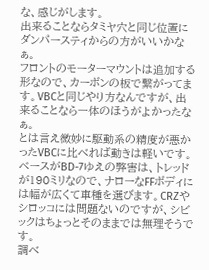な、感じがします。
出来ることならタミヤ穴と同じ位置にダンパースティからの方がいいかなぁ。
フロントのモーターマウントは追加する形なので、カーボンの板で繋がってます。VBCと同じやり方なんですが、出来ることなら一体のほうがよかったなぁ。
とは言え微妙に駆動系の精度が悪かったVBCに比べれば動きは軽いです。
ベースがBD-7ゆえの弊害は、トレッドが190ミリなので、ナローなFFボディには幅が広くて車種を選びます。CRZやシロッコには問題ないのですが、シビックはちょっとそのままでは無理そうです。
調べ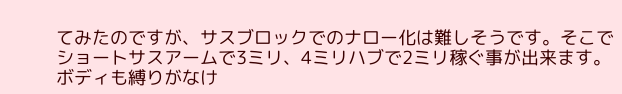てみたのですが、サスブロックでのナロー化は難しそうです。そこでショートサスアームで3ミリ、4ミリハブで2ミリ稼ぐ事が出来ます。
ボディも縛りがなけ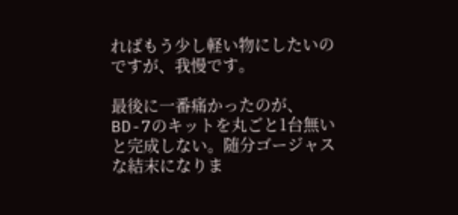ればもう少し軽い物にしたいのですが、我慢です。

最後に一番痛かったのが、BD-7のキットを丸ごと1台無いと完成しない。随分ゴージャスな結末になりま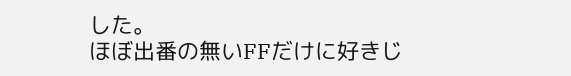した。
ほぼ出番の無いFFだけに好きじ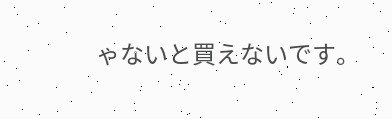ゃないと買えないです。